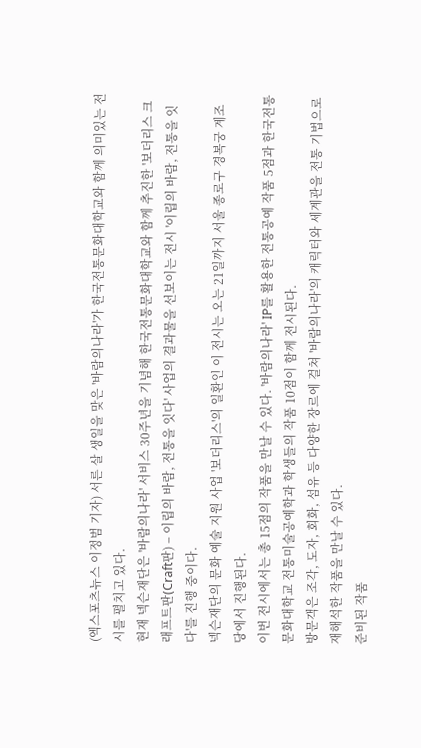(엑스포츠뉴스 이정범 기자) 서른 살 생일을 맞은 '바람의나라'가 한국전통문화대학교와 함께 의미있는 전시를 펼치고 있다.
현재 넥슨재단은 '바람의나라' 서비스 30주년을 기념해 한국전통문화대학교와 함께 추진한 '보더리스 크래프트판(Craft판) – 이립의 바람, 전통을 잇다' 사업의 결과물을 선보이는 전시 '이립의 바람, 전통을 잇다'를 진행 중이다.
넥슨재단의 문화 예술 지원 사업 '보더리스'의 일환인 이 전시는 오는 21일까지 서울 종로구 경복궁 계조당에서 진행된다.
이번 전시에서는 총 15점의 작품을 만날 수 있다. '바람의나라' IP를 활용한 전통공예 작품 5점과 한국전통문화대학교 전통미술공예학과 학생들의 작품 10점이 함께 전시된다.
방문객은 조각, 도자, 회화, 섬유 등 다양한 장르에 걸쳐 '바람의나라'의 캐릭터와 세계관을 전통 기법으로 재해석한 작품을 만날 수 있다.
준비된 작품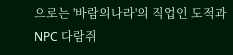으로는 '바람의나라'의 직업인 도적과 NPC 다람쥐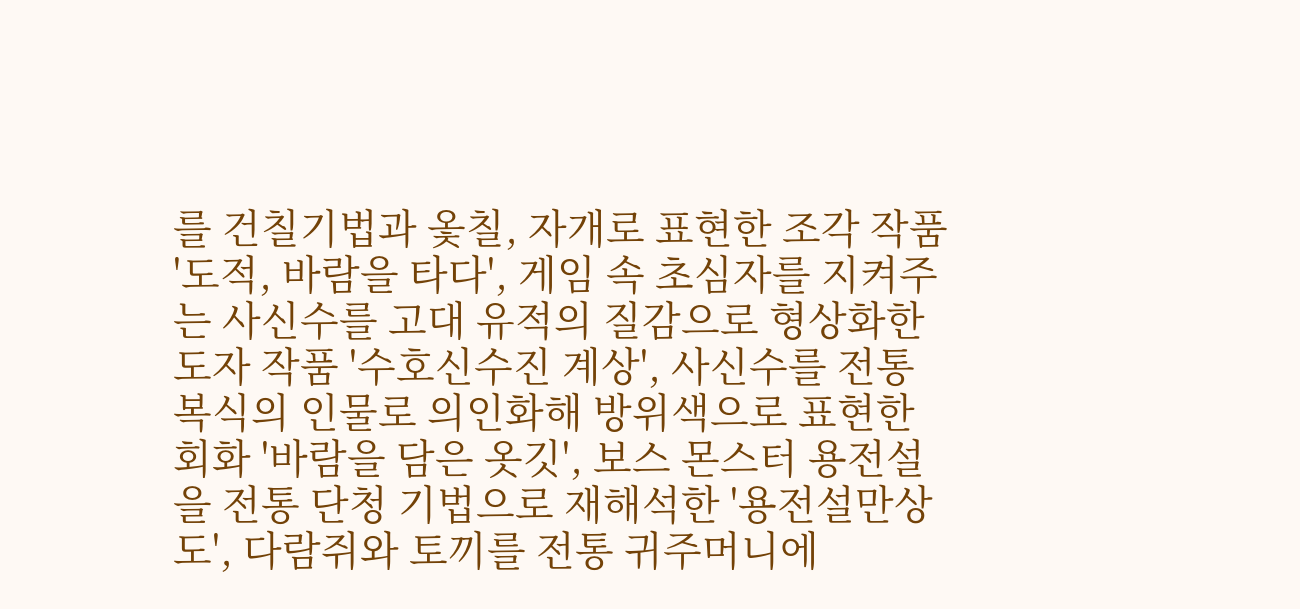를 건칠기법과 옻칠, 자개로 표현한 조각 작품 '도적, 바람을 타다', 게임 속 초심자를 지켜주는 사신수를 고대 유적의 질감으로 형상화한 도자 작품 '수호신수진 계상', 사신수를 전통 복식의 인물로 의인화해 방위색으로 표현한 회화 '바람을 담은 옷깃', 보스 몬스터 용전설을 전통 단청 기법으로 재해석한 '용전설만상도', 다람쥐와 토끼를 전통 귀주머니에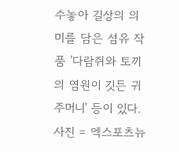수놓아 길상의 의미를 담은 섬유 작품 '다람쥐와 토끼의 염원이 깃든 귀주머니' 등이 있다.
사진 = 엑스포츠뉴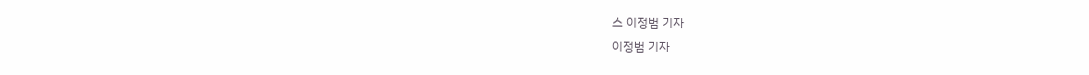스 이정범 기자
이정범 기자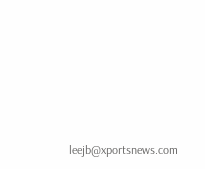leejb@xportsnews.com